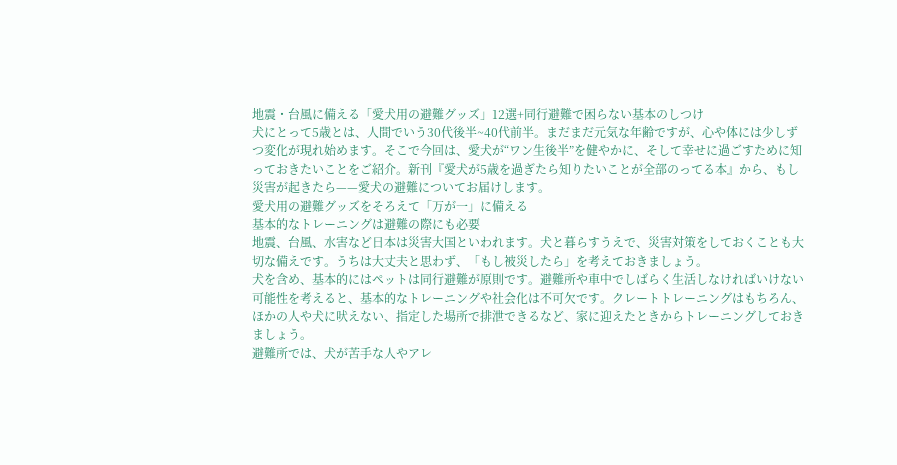地震・台風に備える「愛犬用の避難グッズ」12選+同行避難で困らない基本のしつけ
犬にとって5歳とは、人間でいう30代後半~40代前半。まだまだ元気な年齢ですが、心や体には少しずつ変化が現れ始めます。そこで今回は、愛犬が“ワン生後半”を健やかに、そして幸せに過ごすために知っておきたいことをご紹介。新刊『愛犬が5歳を過ぎたら知りたいことが全部のってる本』から、もし災害が起きたら——愛犬の避難についてお届けします。
愛犬用の避難グッズをそろえて「万が一」に備える
基本的なトレーニングは避難の際にも必要
地震、台風、水害など日本は災害大国といわれます。犬と暮らすうえで、災害対策をしておくことも大切な備えです。うちは大丈夫と思わず、「もし被災したら」を考えておきましょう。
犬を含め、基本的にはペットは同行避難が原則です。避難所や車中でしばらく生活しなければいけない可能性を考えると、基本的なトレーニングや社会化は不可欠です。クレートトレーニングはもちろん、ほかの人や犬に吠えない、指定した場所で排泄できるなど、家に迎えたときからトレーニングしておきましょう。
避難所では、犬が苦手な人やアレ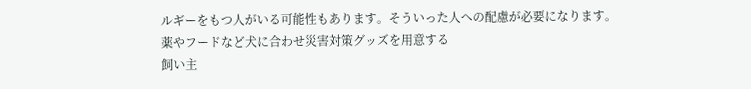ルギーをもつ人がいる可能性もあります。そういった人への配慮が必要になります。
薬やフードなど犬に合わせ災害対策グッズを用意する
飼い主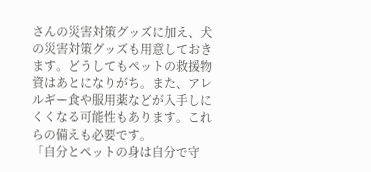さんの災害対策グッズに加え、犬の災害対策グッズも用意しておきます。どうしてもペットの救援物資はあとになりがち。また、アレルギー食や服用薬などが入手しにくくなる可能性もあります。これらの備えも必要です。
「自分とペットの身は自分で守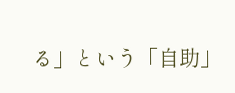る」という「自助」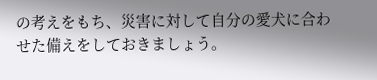の考えをもち、災害に対して自分の愛犬に合わせた備えをしておきましょう。